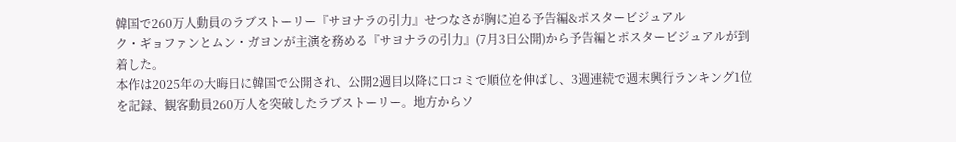韓国で260万人動員のラブストーリー『サヨナラの引⼒』せつなさが胸に迫る予告編&ポスタービジュアル
ク・ギョファンとムン・ガヨンが主演を務める『サヨナラの引⼒』(7月3日公開)から予告編とポスタービジュアルが到着した。
本作は2025年の⼤晦⽇に韓国で公開され、公開2週⽬以降に⼝コミで順位を伸ばし、3週連続で週末興⾏ランキング1位を記録、観客動員260万⼈を突破したラブストーリー。地⽅からソ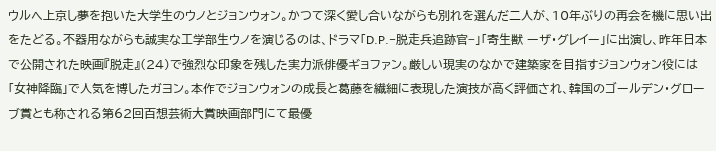ウルへ上京し夢を抱いた⼤学⽣のウノとジョンウォン。かつて深く愛し合いながらも別れを選んだ⼆⼈が、10年ぶりの再会を機に思い出をたどる。不器⽤ながらも誠実な⼯学部⽣ウノを演じるのは、ドラマ「D.P.−脱⾛兵追跡官−」「寄⽣獣 ーザ・グレイー」に出演し、昨年⽇本で公開された映画『脱⾛』(24)で強烈な印象を残した実⼒派俳優ギョファン。厳しい現実のなかで建築家を⽬指すジョンウォン役には「⼥神降臨」で⼈気を博したガヨン。本作でジョンウォンの成⻑と葛藤を繊細に表現した演技が⾼く評価され、韓国のゴールデン・グローブ賞とも称される第62回百想芸術⼤賞映画部⾨にて最優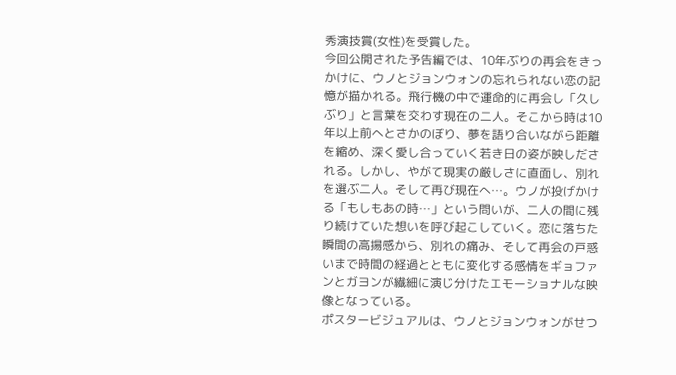秀演技賞(⼥性)を受賞した。
今回公開された予告編では、10年ぶりの再会をきっかけに、ウノとジョンウォンの忘れられない恋の記憶が描かれる。⾶⾏機の中で運命的に再会し「久しぶり」と⾔葉を交わす現在の⼆⼈。そこから時は10年以上前へとさかのぼり、夢を語り合いながら距離を縮め、深く愛し合っていく若き⽇の姿が映しだされる。しかし、やがて現実の厳しさに直⾯し、別れを選ぶ⼆⼈。そして再び現在へ…。ウノが投げかける「もしもあの時…」という問いが、⼆⼈の間に残り続けていた想いを呼び起こしていく。恋に落ちた瞬間の⾼揚感から、別れの痛み、そして再会の⼾惑いまで時間の経過とともに変化する感情をギョファンとガヨンが繊細に演じ分けたエモーショナルな映像となっている。
ポスタービジュアルは、ウノとジョンウォンがせつ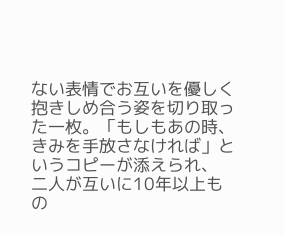ない表情でお互いを優しく抱きしめ合う姿を切り取った⼀枚。「もしもあの時、きみを⼿放さなければ」というコピーが添えられ、⼆⼈が互いに10年以上もの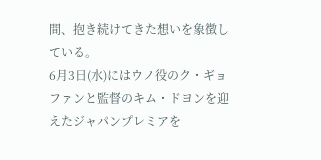間、抱き続けてきた想いを象徴している。
6⽉3⽇(⽔)にはウノ役のク・ギョファンと監督のキム・ドヨンを迎えたジャパンプレミアを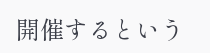開催するという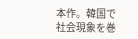本作。韓国で社会現象を巻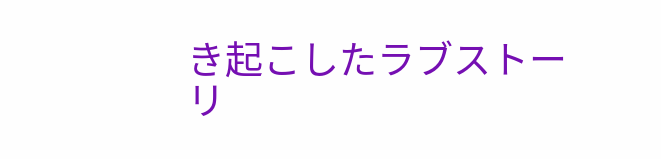き起こしたラブストーリ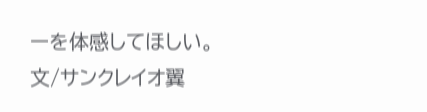ーを体感してほしい。
文/サンクレイオ翼